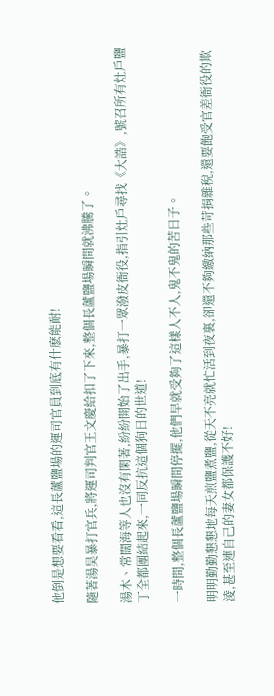他倒是想要看看,這長蘆鹽場的運司官員到底有什麽能耐!

隨著湯昊暴打官兵,將運司判官王文慶給扣了下來,整個長蘆鹽場瞬間就沸騰了。

湯木、常闊海等人也沒有閑著,紛紛開始了出手,暴打一眾潑皮衙役,指引灶戶尋找《大誥》,號召所有灶戶鹽丁全都團結起來,一同反抗這個狗日的世道!

一時間,整個長蘆鹽場瞬間停擺,他們早就受夠了這樣人不人,鬼不鬼的苦日子。

明明勤勤懇懇地每天煎鹽煮鹽,從天不亮就忙活到夜裏,卻還不夠繳納那些苛捐雜稅,還要飽受官差衙役的欺淩,甚至連自己的妻女都保護不好!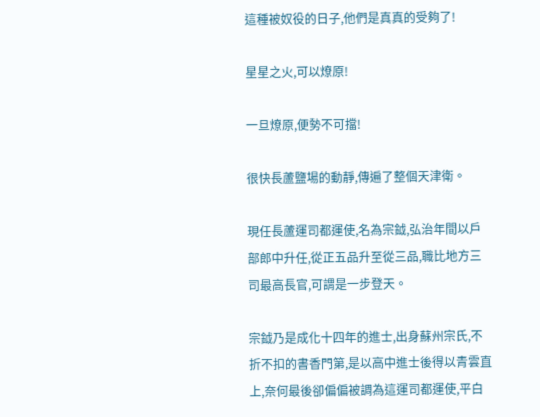這種被奴役的日子,他們是真真的受夠了!

星星之火,可以燎原!

一旦燎原,便勢不可擋!

很快長蘆鹽場的動靜,傳遍了整個天津衛。

現任長蘆運司都運使,名為宗鉞,弘治年間以戶部郎中升任,從正五品升至從三品,職比地方三司最高長官,可謂是一步登天。

宗鉞乃是成化十四年的進士,出身蘇州宗氏,不折不扣的書香門第,是以高中進士後得以青雲直上,奈何最後卻偏偏被調為這運司都運使,平白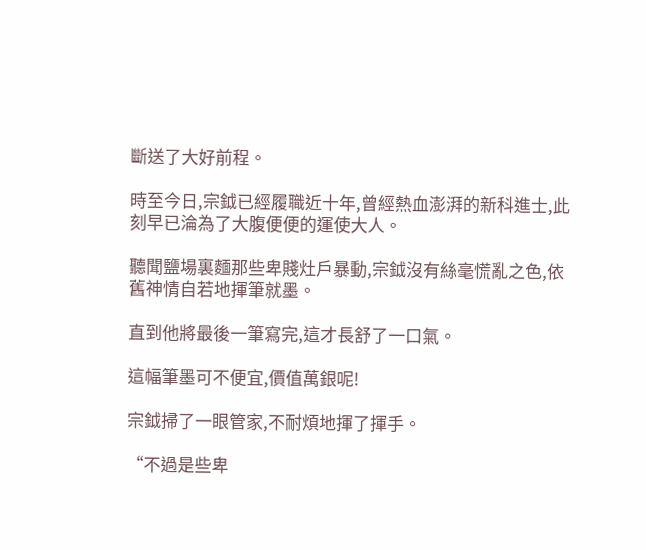斷送了大好前程。

時至今日,宗鉞已經履職近十年,曾經熱血澎湃的新科進士,此刻早已淪為了大腹便便的運使大人。

聽聞鹽場裏麵那些卑賤灶戶暴動,宗鉞沒有絲毫慌亂之色,依舊神情自若地揮筆就墨。

直到他將最後一筆寫完,這才長舒了一口氣。

這幅筆墨可不便宜,價值萬銀呢!

宗鉞掃了一眼管家,不耐煩地揮了揮手。

“不過是些卑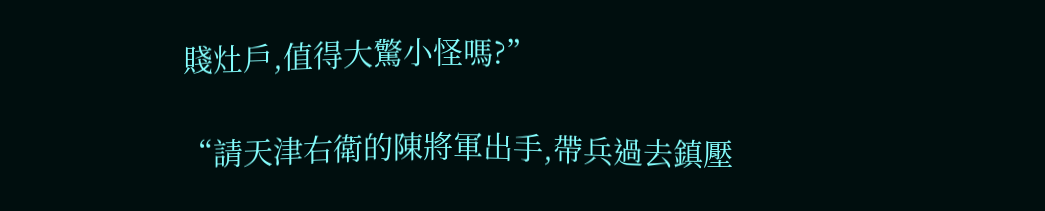賤灶戶,值得大驚小怪嗎?”

“請天津右衛的陳將軍出手,帶兵過去鎮壓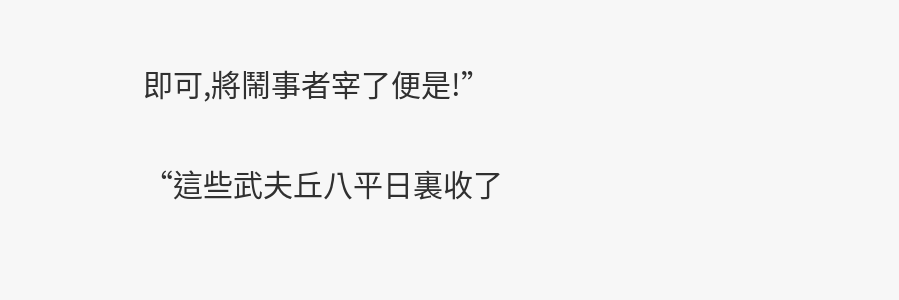即可,將鬧事者宰了便是!”

“這些武夫丘八平日裏收了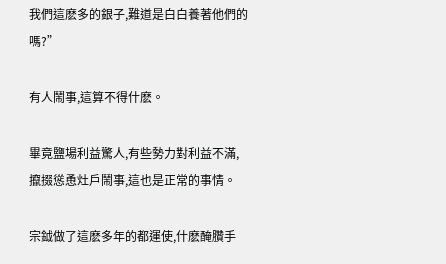我們這麽多的銀子,難道是白白養著他們的嗎?”

有人鬧事,這算不得什麽。

畢竟鹽場利益驚人,有些勢力對利益不滿,攛掇慫恿灶戶鬧事,這也是正常的事情。

宗鉞做了這麽多年的都運使,什麽醃臢手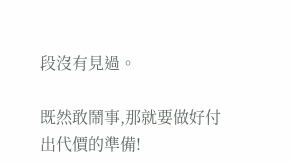段沒有見過。

既然敢鬧事,那就要做好付出代價的準備!